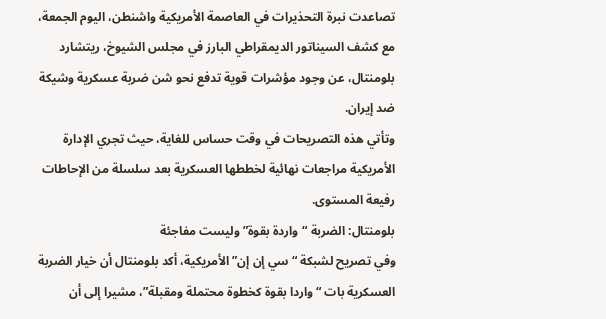تصاعدت نبرة التحذيرات في العاصمة الأمريكية واشنطن، اليوم الجمعة، مع كشف السيناتور الديمقراطي البارز في مجلس الشيوخ، ريتشارد بلومنتال، عن وجود مؤشرات قوية تدفع نحو شن ضربة عسكرية وشيكة ضد إيران.
وتأتي هذه التصريحات في وقت حساس للغاية، حيث تجري الإدارة الأمريكية مراجعات نهائية لخططها العسكرية بعد سلسلة من الإحاطات رفيعة المستوى.
بلومنتال: الضربة “واردة بقوة” وليست مفاجئة
وفي تصريح لشبكة “سي إن إن” الأمريكية، أكد بلومنتال أن خيار الضربة العسكرية بات “واردا بقوة كخطوة محتملة ومقبلة”، مشيرا إلى أن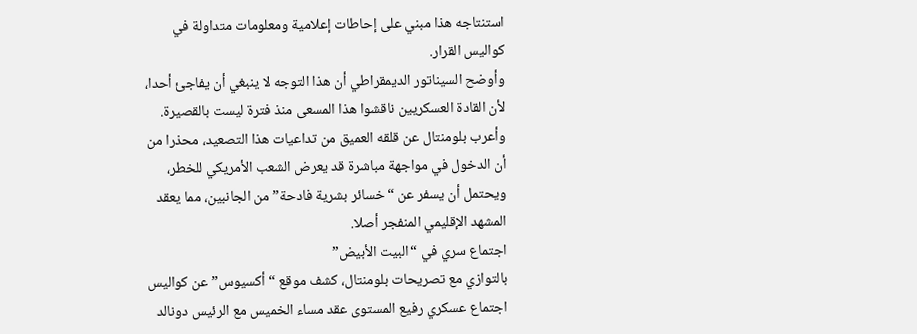استنتاجه هذا مبني على إحاطات إعلامية ومعلومات متداولة في كواليس القرار.
وأوضح السيناتور الديمقراطي أن هذا التوجه لا ينبغي أن يفاجئ أحدا، لأن القادة العسكريين ناقشوا هذا المسعى منذ فترة ليست بالقصيرة.
وأعرب بلومنتال عن قلقه العميق من تداعيات هذا التصعيد، محذرا من أن الدخول في مواجهة مباشرة قد يعرض الشعب الأمريكي للخطر، ويحتمل أن يسفر عن “خسائر بشرية فادحة” من الجانبين، مما يعقد المشهد الإقليمي المنفجر أصلا.
اجتماع سري في “البيت الأبيض”
بالتوازي مع تصريحات بلومنتال، كشف موقع “أكسيوس” عن كواليس اجتماع عسكري رفيع المستوى عقد مساء الخميس مع الرئيس دونالد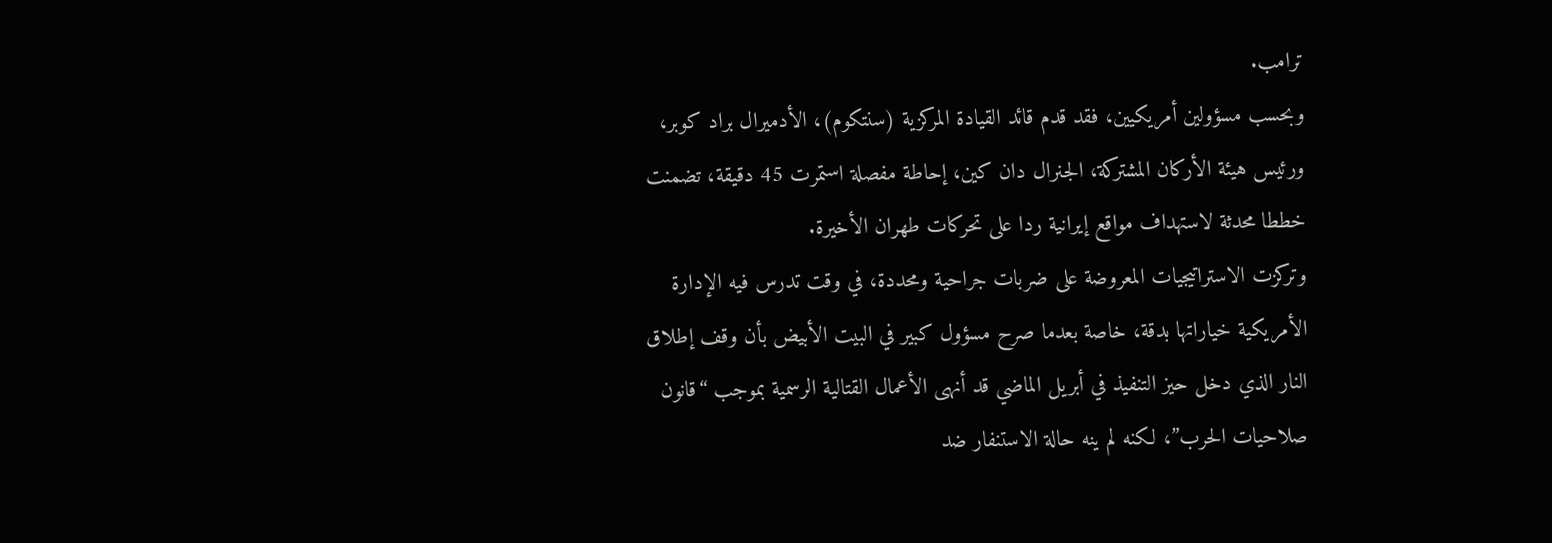ترامب.
وبحسب مسؤولين أمريكيين، فقد قدم قائد القيادة المركزية (سنتكوم)، الأدميرال براد كوبر، ورئيس هيئة الأركان المشتركة، الجنرال دان كين، إحاطة مفصلة استمرت 45 دقيقة، تضمنت خططا محدثة لاستهداف مواقع إيرانية ردا على تحركات طهران الأخيرة.
وتركزت الاستراتيجيات المعروضة على ضربات جراحية ومحددة، في وقت تدرس فيه الإدارة الأمريكية خياراتها بدقة، خاصة بعدما صرح مسؤول كبير في البيت الأبيض بأن وقف إطلاق النار الذي دخل حيز التنفيذ في أبريل الماضي قد أنهى الأعمال القتالية الرسمية بموجب “قانون صلاحيات الحرب”، لكنه لم ينه حالة الاستنفار ضد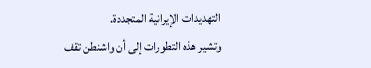التهديدات الإيرانية المتجددة.
وتشير هذه التطورات إلى أن واشنطن تقف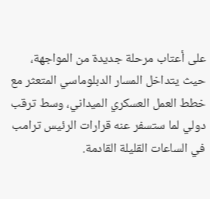على أعتاب مرحلة جديدة من المواجهة، حيث يتداخل المسار الدبلوماسي المتعثر مع خطط العمل العسكري الميداني، وسط ترقب دولي لما ستسفر عنه قرارات الرئيس ترامب في الساعات القليلة القادمة.